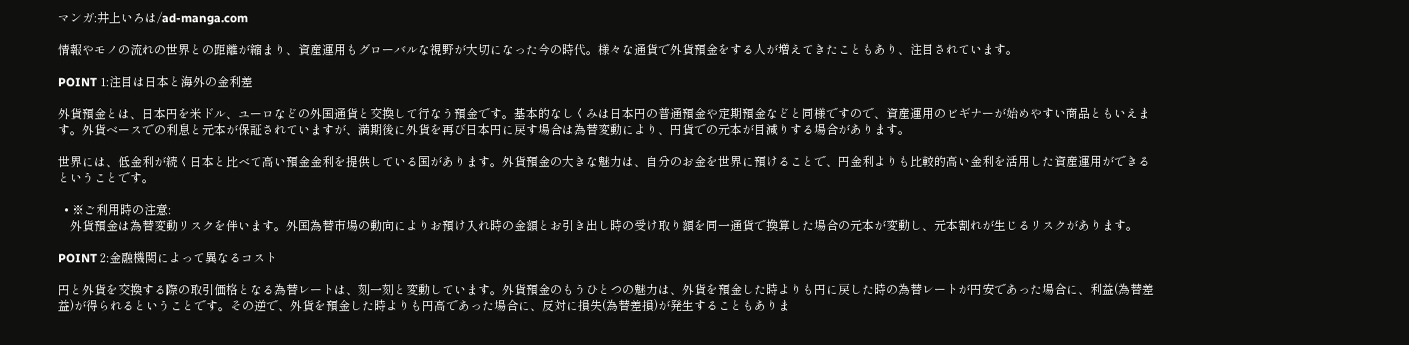マンガ:井上いろは/ad-manga.com

情報やモノの流れの世界との距離が縮まり、資産運用もグローバルな視野が大切になった今の時代。様々な通貨で外貨預金をする人が増えてきたこともあり、注目されています。

POINT 1:注目は日本と海外の金利差

外貨預金とは、日本円を米ドル、ユーロなどの外国通貨と交換して行なう預金です。基本的なしくみは日本円の普通預金や定期預金などと同様ですので、資産運用のビギナーが始めやすい商品ともいえます。外貨ベースでの利息と元本が保証されていますが、満期後に外貨を再び日本円に戻す場合は為替変動により、円貨での元本が目減りする場合があります。

世界には、低金利が続く日本と比べて高い預金金利を提供している国があります。外貨預金の大きな魅力は、自分のお金を世界に預けることで、円金利よりも比較的高い金利を活用した資産運用ができるということです。

  • ※ご利用時の注意:
    外貨預金は為替変動リスクを伴います。外国為替市場の動向によりお預け入れ時の金額とお引き出し時の受け取り額を同一通貨で換算した場合の元本が変動し、元本割れが生じるリスクがあります。

POINT 2:金融機関によって異なるコスト

円と外貨を交換する際の取引価格となる為替レートは、刻一刻と変動しています。外貨預金のもうひとつの魅力は、外貨を預金した時よりも円に戻した時の為替レートが円安であった場合に、利益(為替差益)が得られるということです。その逆で、外貨を預金した時よりも円高であった場合に、反対に損失(為替差損)が発生することもありま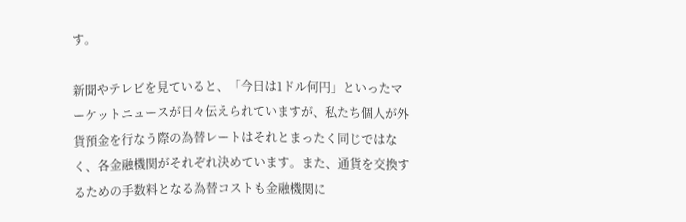す。

新聞やテレビを見ていると、「今日は1ドル何円」といったマーケットニュースが日々伝えられていますが、私たち個人が外貨預金を行なう際の為替レートはそれとまったく同じではなく、各金融機関がそれぞれ決めています。また、通貨を交換するための手数料となる為替コストも金融機関に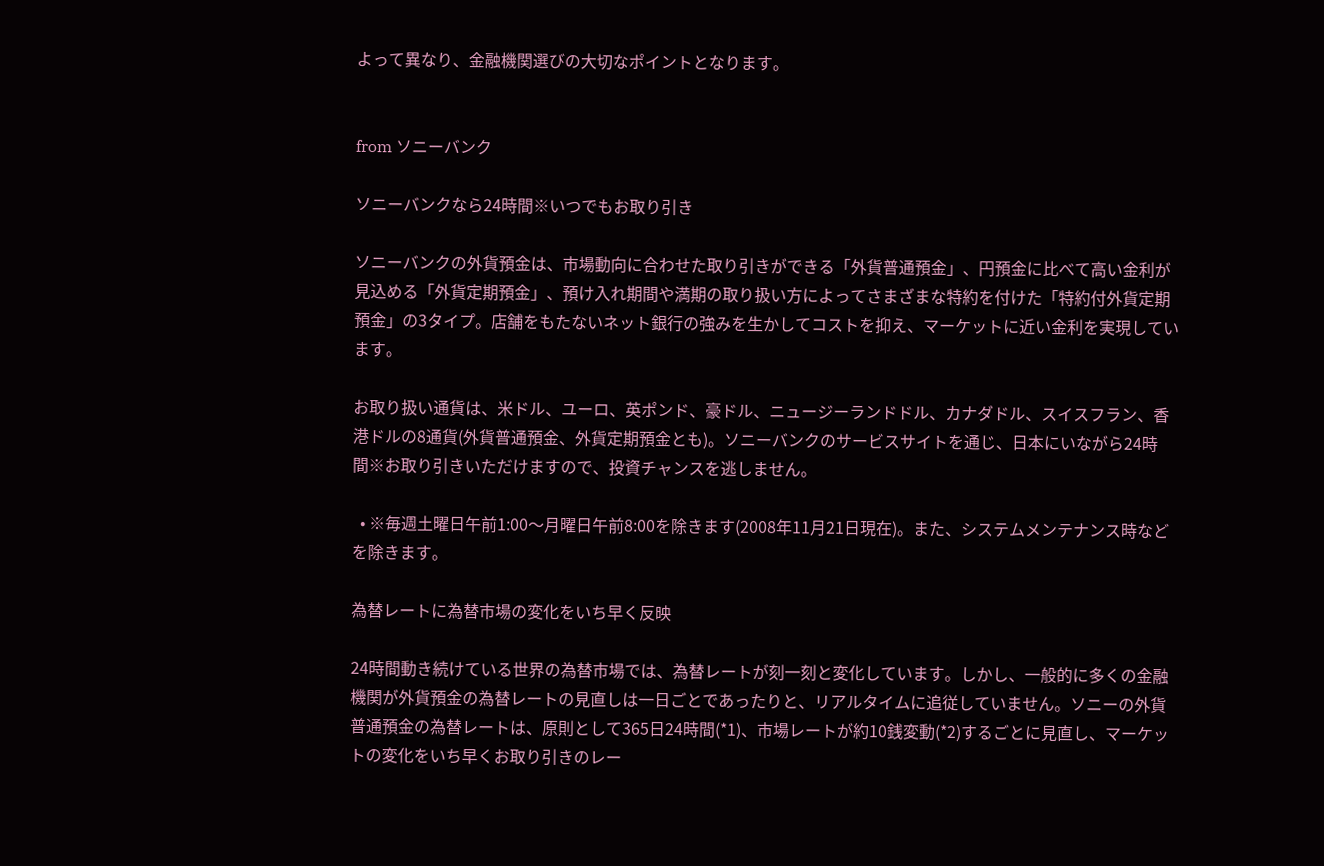よって異なり、金融機関選びの大切なポイントとなります。


from ソニーバンク

ソニーバンクなら24時間※いつでもお取り引き

ソニーバンクの外貨預金は、市場動向に合わせた取り引きができる「外貨普通預金」、円預金に比べて高い金利が見込める「外貨定期預金」、預け入れ期間や満期の取り扱い方によってさまざまな特約を付けた「特約付外貨定期預金」の3タイプ。店舗をもたないネット銀行の強みを生かしてコストを抑え、マーケットに近い金利を実現しています。

お取り扱い通貨は、米ドル、ユーロ、英ポンド、豪ドル、ニュージーランドドル、カナダドル、スイスフラン、香港ドルの8通貨(外貨普通預金、外貨定期預金とも)。ソニーバンクのサービスサイトを通じ、日本にいながら24時間※お取り引きいただけますので、投資チャンスを逃しません。

  • ※毎週土曜日午前1:00〜月曜日午前8:00を除きます(2008年11月21日現在)。また、システムメンテナンス時などを除きます。

為替レートに為替市場の変化をいち早く反映

24時間動き続けている世界の為替市場では、為替レートが刻一刻と変化しています。しかし、一般的に多くの金融機関が外貨預金の為替レートの見直しは一日ごとであったりと、リアルタイムに追従していません。ソニーの外貨普通預金の為替レートは、原則として365日24時間(*1)、市場レートが約10銭変動(*2)するごとに見直し、マーケットの変化をいち早くお取り引きのレー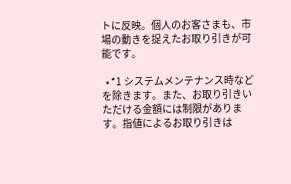トに反映。個人のお客さまも、市場の動きを捉えたお取り引きが可能です。

  • *1 システムメンテナンス時などを除きます。また、お取り引きいただける金額には制限があります。指値によるお取り引きは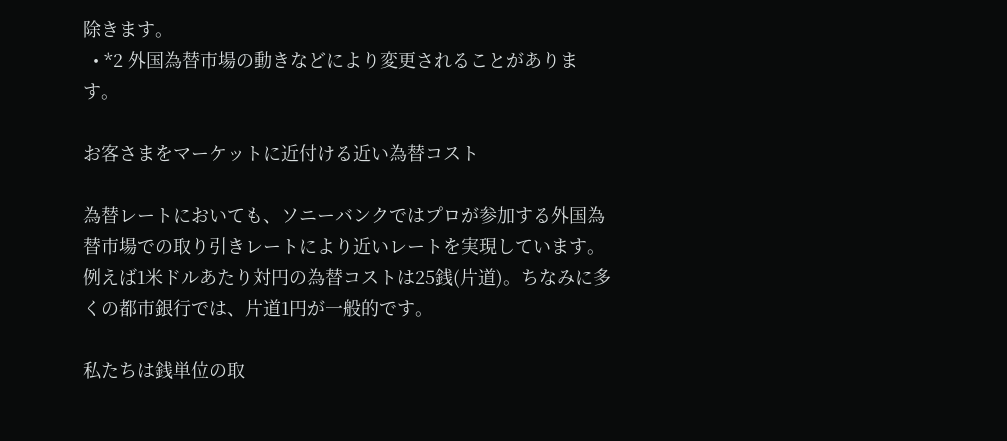除きます。
  • *2 外国為替市場の動きなどにより変更されることがあります。

お客さまをマーケットに近付ける近い為替コスト

為替レートにおいても、ソニーバンクではプロが参加する外国為替市場での取り引きレートにより近いレートを実現しています。例えば1米ドルあたり対円の為替コストは25銭(片道)。ちなみに多くの都市銀行では、片道1円が一般的です。

私たちは銭単位の取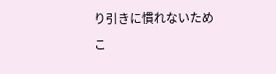り引きに慣れないためこ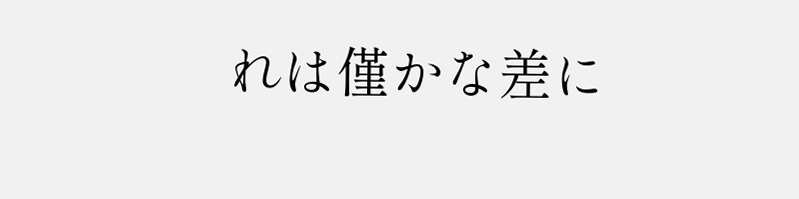れは僅かな差に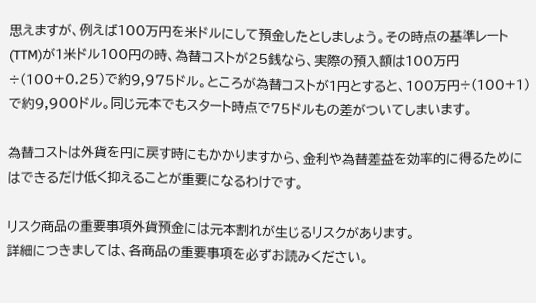思えますが、例えば100万円を米ドルにして預金したとしましょう。その時点の基準レート(TTM)が1米ドル100円の時、為替コストが25銭なら、実際の預入額は100万円÷(100+0.25)で約9,975ドル。ところが為替コストが1円とすると、100万円÷(100+1)で約9,900ドル。同じ元本でもスタート時点で75ドルもの差がついてしまいます。

為替コストは外貨を円に戻す時にもかかりますから、金利や為替差益を効率的に得るためにはできるだけ低く抑えることが重要になるわけです。

リスク商品の重要事項外貨預金には元本割れが生じるリスクがあります。
詳細につきましては、各商品の重要事項を必ずお読みください。